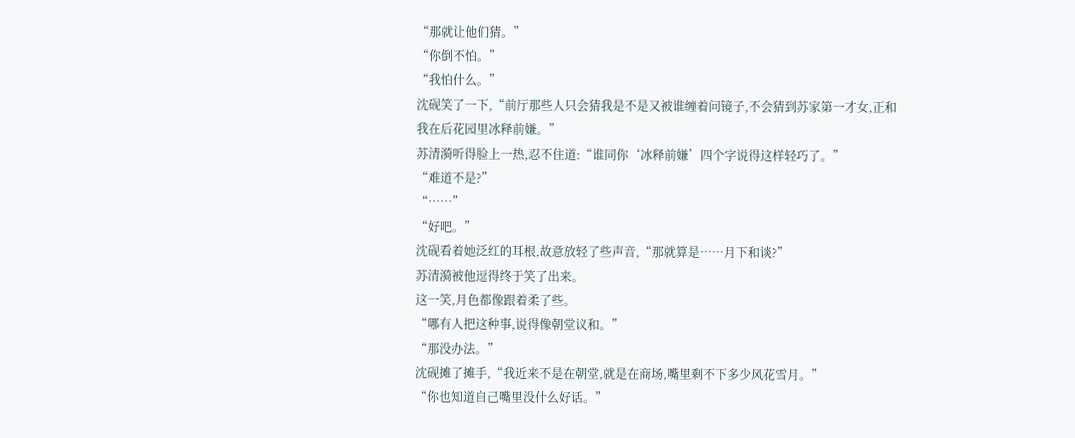“那就让他们猜。”
“你倒不怕。”
“我怕什么。”
沈砚笑了一下,“前厅那些人只会猜我是不是又被谁缠着问镜子,不会猜到苏家第一才女,正和我在后花园里冰释前嫌。”
苏清漪听得脸上一热,忍不住道:“谁同你‘冰释前嫌’四个字说得这样轻巧了。”
“难道不是?”
“……”
“好吧。”
沈砚看着她泛红的耳根,故意放轻了些声音,“那就算是……月下和谈?”
苏清漪被他逗得终于笑了出来。
这一笑,月色都像跟着柔了些。
“哪有人把这种事,说得像朝堂议和。”
“那没办法。”
沈砚摊了摊手,“我近来不是在朝堂,就是在商场,嘴里剩不下多少风花雪月。”
“你也知道自己嘴里没什么好话。”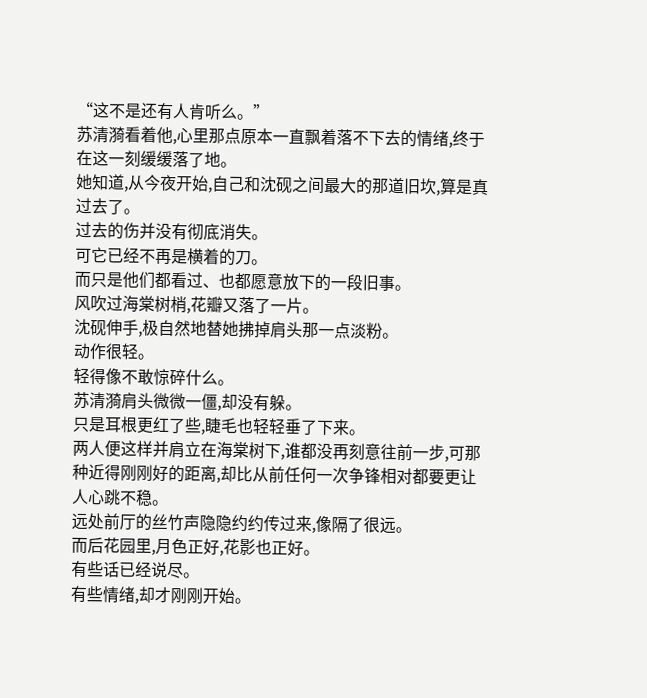“这不是还有人肯听么。”
苏清漪看着他,心里那点原本一直飘着落不下去的情绪,终于在这一刻缓缓落了地。
她知道,从今夜开始,自己和沈砚之间最大的那道旧坎,算是真过去了。
过去的伤并没有彻底消失。
可它已经不再是横着的刀。
而只是他们都看过、也都愿意放下的一段旧事。
风吹过海棠树梢,花瓣又落了一片。
沈砚伸手,极自然地替她拂掉肩头那一点淡粉。
动作很轻。
轻得像不敢惊碎什么。
苏清漪肩头微微一僵,却没有躲。
只是耳根更红了些,睫毛也轻轻垂了下来。
两人便这样并肩立在海棠树下,谁都没再刻意往前一步,可那种近得刚刚好的距离,却比从前任何一次争锋相对都要更让人心跳不稳。
远处前厅的丝竹声隐隐约约传过来,像隔了很远。
而后花园里,月色正好,花影也正好。
有些话已经说尽。
有些情绪,却才刚刚开始。